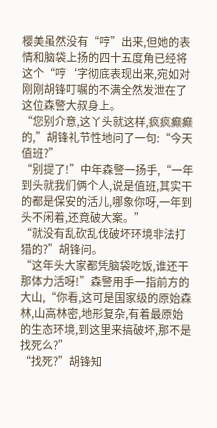樱美虽然没有“哼”出来,但她的表情和脑袋上扬的四十五度角已经将这个“哼‘字彻底表现出来,宛如对刚刚胡锋叮嘱的不满全然发泄在了这位森警大叔身上。
“您别介意,这丫头就这样,疯疯癫癫的,”胡锋礼节性地问了一句:“今天值班?”
“别提了!”中年森警一扬手,“一年到头就我们俩个人,说是值班,其实干的都是保安的活儿,哪象你呀,一年到头不闲着,还竟破大案。”
“就没有乱砍乱伐破坏环境非法打猎的?”胡锋问。
“这年头大家都凭脑袋吃饭,谁还干那体力活呀!”森警用手一指前方的大山,“你看,这可是国家级的原始森林,山高林密,地形复杂,有着最原始的生态环境,到这里来搞破坏,那不是找死么?”
“找死?”胡锋知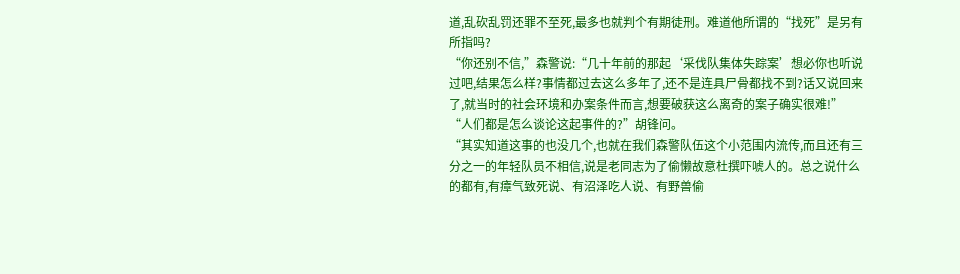道,乱砍乱罚还罪不至死,最多也就判个有期徒刑。难道他所谓的“找死”是另有所指吗?
“你还别不信,”森警说:“几十年前的那起‘采伐队集体失踪案’想必你也听说过吧,结果怎么样?事情都过去这么多年了,还不是连具尸骨都找不到?话又说回来了,就当时的社会环境和办案条件而言,想要破获这么离奇的案子确实很难!”
“人们都是怎么谈论这起事件的?”胡锋问。
“其实知道这事的也没几个,也就在我们森警队伍这个小范围内流传,而且还有三分之一的年轻队员不相信,说是老同志为了偷懒故意杜撰吓唬人的。总之说什么的都有,有瘴气致死说、有沼泽吃人说、有野兽偷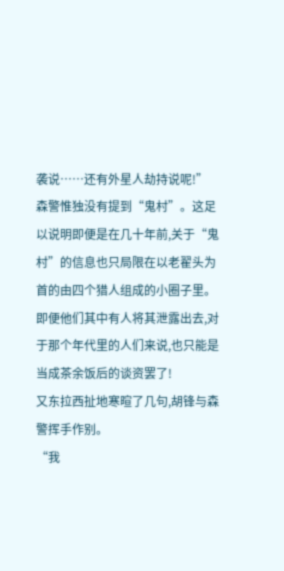袭说……还有外星人劫持说呢!”
森警惟独没有提到“鬼村”。这足以说明即便是在几十年前,关于“鬼村”的信息也只局限在以老翟头为首的由四个猎人组成的小圈子里。即便他们其中有人将其泄露出去,对于那个年代里的人们来说,也只能是当成茶余饭后的谈资罢了!
又东拉西扯地寒暄了几句,胡锋与森警挥手作别。
“我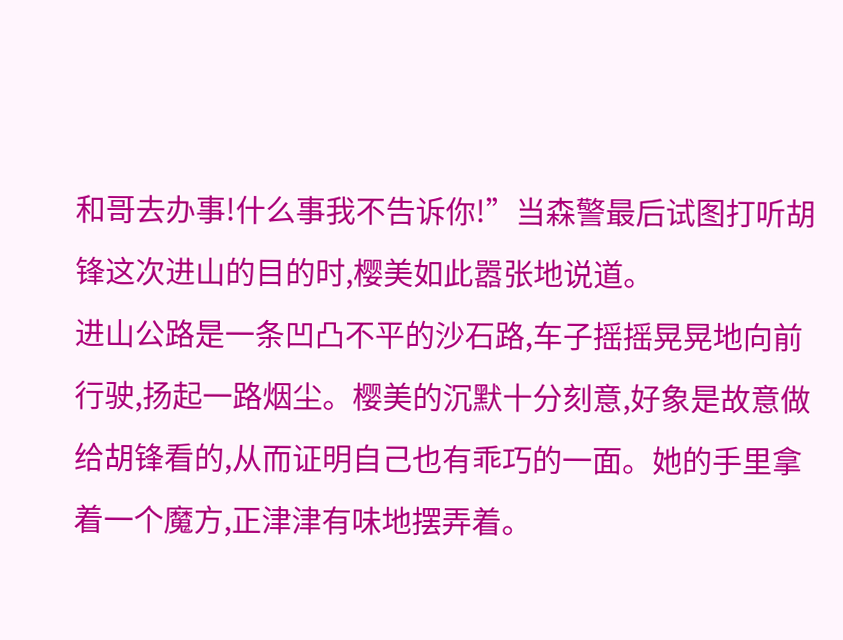和哥去办事!什么事我不告诉你!”当森警最后试图打听胡锋这次进山的目的时,樱美如此嚣张地说道。
进山公路是一条凹凸不平的沙石路,车子摇摇晃晃地向前行驶,扬起一路烟尘。樱美的沉默十分刻意,好象是故意做给胡锋看的,从而证明自己也有乖巧的一面。她的手里拿着一个魔方,正津津有味地摆弄着。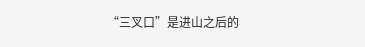“三叉口”是进山之后的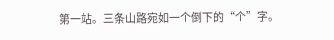第一站。三条山路宛如一个倒下的“个”字。